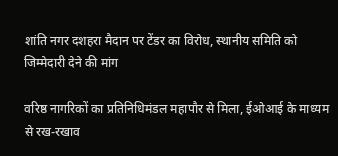शांति नगर दशहरा मैदान पर टेंडर का विरोध, स्थानीय समिति को जिम्मेदारी देने की मांग

वरिष्ठ नागरिकों का प्रतिनिधिमंडल महापौर से मिला, ईओआई के माध्यम से रख-रखाव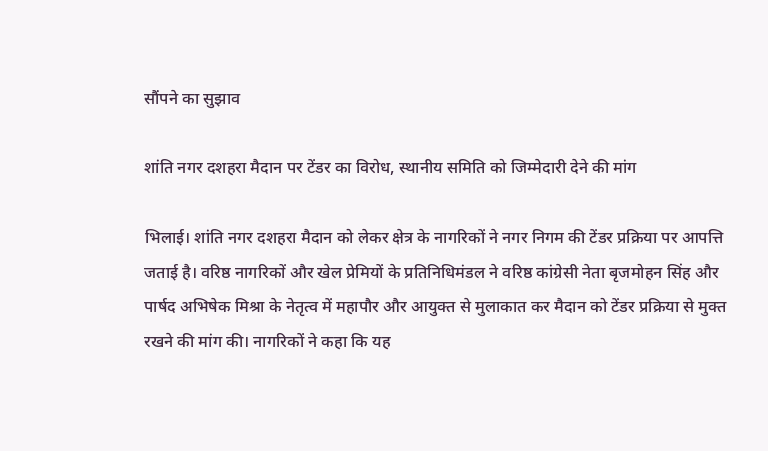सौंपने का सुझाव

शांति नगर दशहरा मैदान पर टेंडर का विरोध, स्थानीय समिति को जिम्मेदारी देने की मांग

भिलाई। शांति नगर दशहरा मैदान को लेकर क्षेत्र के नागरिकों ने नगर निगम की टेंडर प्रक्रिया पर आपत्ति जताई है। वरिष्ठ नागरिकों और खेल प्रेमियों के प्रतिनिधिमंडल ने वरिष्ठ कांग्रेसी नेता बृजमोहन सिंह और पार्षद अभिषेक मिश्रा के नेतृत्व में महापौर और आयुक्त से मुलाकात कर मैदान को टेंडर प्रक्रिया से मुक्त रखने की मांग की। नागरिकों ने कहा कि यह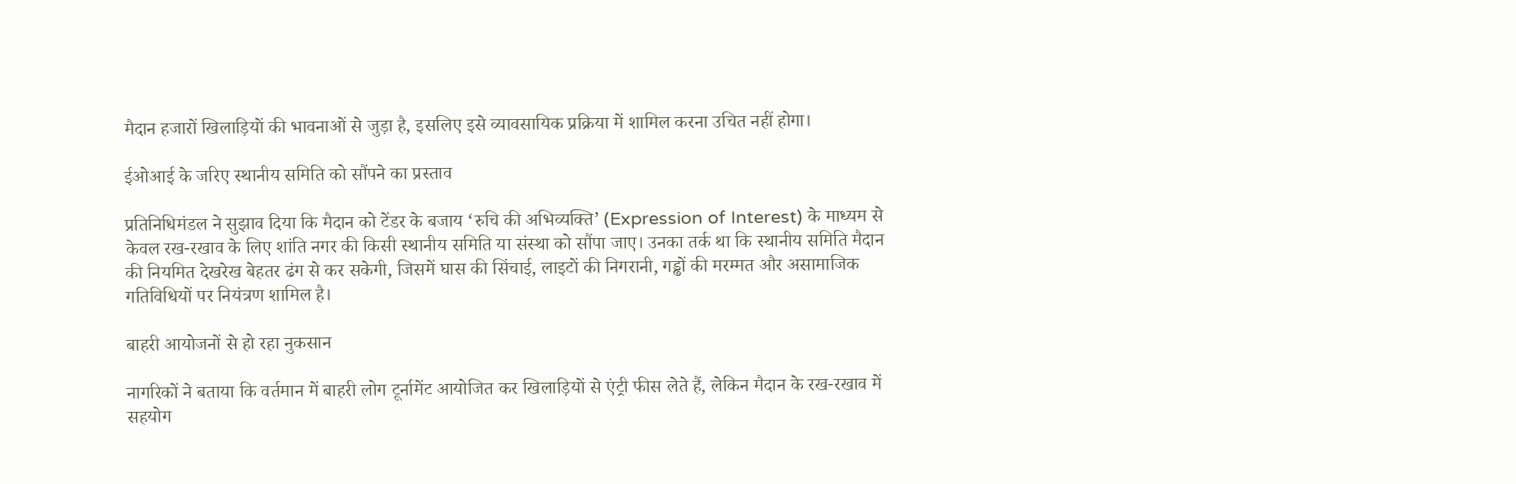मैदान हजारों खिलाड़ियों की भावनाओं से जुड़ा है, इसलिए इसे व्यावसायिक प्रक्रिया में शामिल करना उचित नहीं होगा।

ईओआई के जरिए स्थानीय समिति को सौंपने का प्रस्ताव

प्रतिनिधिमंडल ने सुझाव दिया कि मैदान को टेंडर के बजाय ‘रुचि की अभिव्यक्ति’ (Expression of Interest) के माध्यम से केवल रख-रखाव के लिए शांति नगर की किसी स्थानीय समिति या संस्था को सौंपा जाए। उनका तर्क था कि स्थानीय समिति मैदान की नियमित देखरेख बेहतर ढंग से कर सकेगी, जिसमें घास की सिंचाई, लाइटों की निगरानी, गड्ढों की मरम्मत और असामाजिक गतिविधियों पर नियंत्रण शामिल है।

बाहरी आयोजनों से हो रहा नुकसान

नागरिकों ने बताया कि वर्तमान में बाहरी लोग टूर्नामेंट आयोजित कर खिलाड़ियों से एंट्री फीस लेते हैं, लेकिन मैदान के रख-रखाव में सहयोग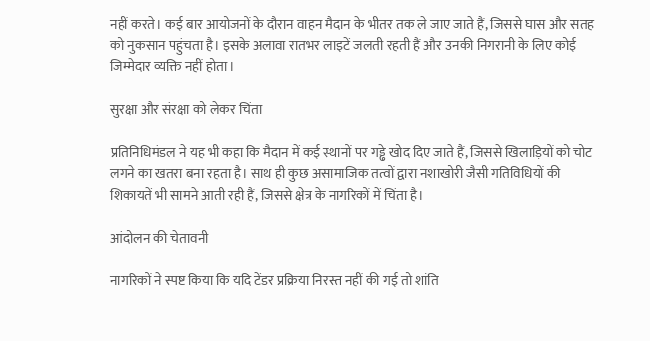नहीं करते। कई बार आयोजनों के दौरान वाहन मैदान के भीतर तक ले जाए जाते हैं, जिससे घास और सतह को नुकसान पहुंचता है। इसके अलावा रातभर लाइटें जलती रहती हैं और उनकी निगरानी के लिए कोई जिम्मेदार व्यक्ति नहीं होता।

सुरक्षा और संरक्षा को लेकर चिंता

प्रतिनिधिमंडल ने यह भी कहा कि मैदान में कई स्थानों पर गड्ढे खोद दिए जाते हैं, जिससे खिलाड़ियों को चोट लगने का खतरा बना रहता है। साथ ही कुछ असामाजिक तत्वों द्वारा नशाखोरी जैसी गतिविधियों की शिकायतें भी सामने आती रही हैं, जिससे क्षेत्र के नागरिकों में चिंता है।

आंदोलन की चेतावनी

नागरिकों ने स्पष्ट किया कि यदि टेंडर प्रक्रिया निरस्त नहीं की गई तो शांति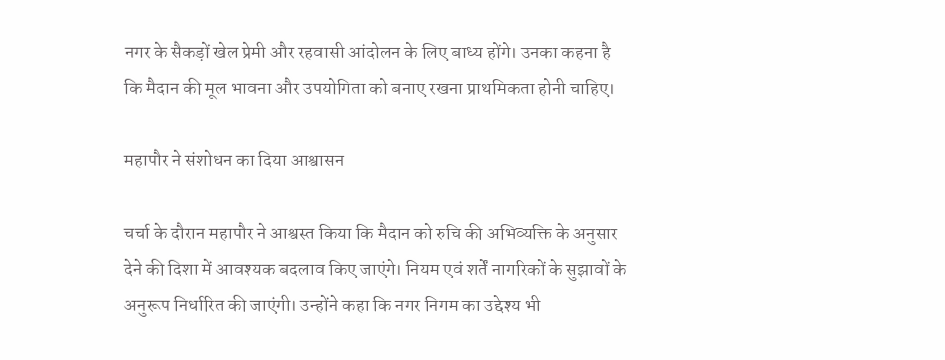नगर के सैकड़ों खेल प्रेमी और रहवासी आंदोलन के लिए बाध्य होंगे। उनका कहना है कि मैदान की मूल भावना और उपयोगिता को बनाए रखना प्राथमिकता होनी चाहिए।

महापौर ने संशोधन का दिया आश्वासन

चर्चा के दौरान महापौर ने आश्वस्त किया कि मैदान को रुचि की अभिव्यक्ति के अनुसार देने की दिशा में आवश्यक बदलाव किए जाएंगे। नियम एवं शर्तें नागरिकों के सुझावों के अनुरूप निर्धारित की जाएंगी। उन्होंने कहा कि नगर निगम का उद्देश्य भी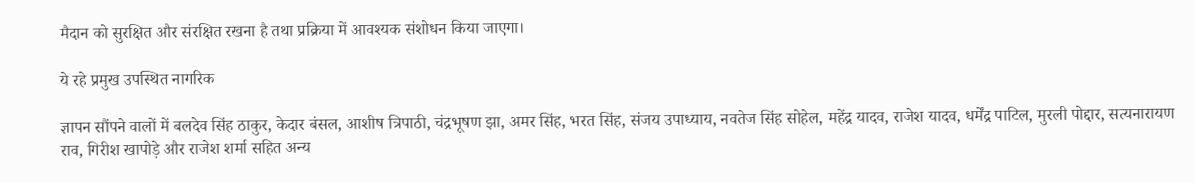मैदान को सुरक्षित और संरक्षित रखना है तथा प्रक्रिया में आवश्यक संशोधन किया जाएगा।

ये रहे प्रमुख उपस्थित नागरिक

ज्ञापन सौंपने वालों में बलदेव सिंह ठाकुर, केदार बंसल, आशीष त्रिपाठी, चंद्रभूषण झा, अमर सिंह, भरत सिंह, संजय उपाध्याय, नवतेज सिंह सोहेल, महेंद्र यादव, राजेश यादव, धर्मेंद्र पाटिल, मुरली पोद्दार, सत्यनारायण राव, गिरीश खापोड़े और राजेश शर्मा सहित अन्य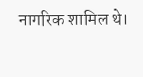नागरिक शामिल थे।